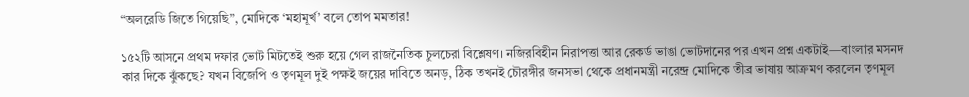“অলরেডি জিতে গিয়েছি”, মোদিকে ‘মহামূর্খ’ বলে তোপ মমতার!

১৫২টি আসনে প্রথম দফার ভোট মিটতেই শুরু হয়ে গেল রাজনৈতিক চুলচেরা বিশ্লেষণ। নজিরবিহীন নিরাপত্তা আর রেকর্ড ভাঙা ভোটদানের পর এখন প্রশ্ন একটাই—বাংলার মসনদ কার দিকে ঝুঁকছে? যখন বিজেপি ও তৃণমূল দুই পক্ষই জয়ের দাবিতে অনড়, ঠিক তখনই চৌরঙ্গীর জনসভা থেকে প্রধানমন্ত্রী নরেন্দ্র মোদিকে তীব্র ভাষায় আক্রমণ করলেন তৃণমূল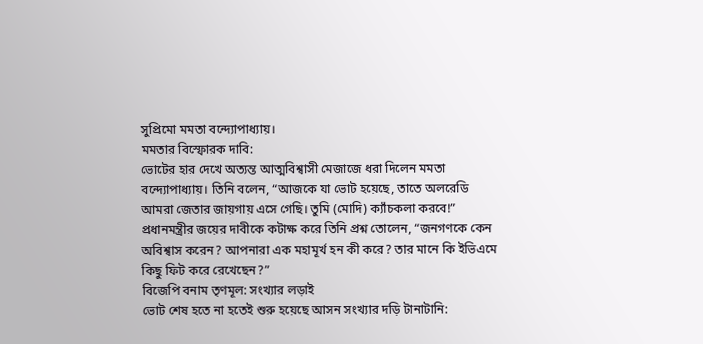সুপ্রিমো মমতা বন্দ্যোপাধ্যায়।
মমতার বিস্ফোরক দাবি:
ভোটের হার দেখে অত্যন্ত আত্মবিশ্বাসী মেজাজে ধরা দিলেন মমতা বন্দ্যোপাধ্যায়। তিনি বলেন, “আজকে যা ভোট হয়েছে, তাতে অলরেডি আমরা জেতার জায়গায় এসে গেছি। তুমি (মোদি) ক্যাঁচকলা করবে!” প্রধানমন্ত্রীর জয়ের দাবীকে কটাক্ষ করে তিনি প্রশ্ন তোলেন, “জনগণকে কেন অবিশ্বাস করেন? আপনারা এক মহামূর্খ হন কী করে? তার মানে কি ইভিএমে কিছু ফিট করে রেখেছেন?”
বিজেপি বনাম তৃণমূল: সংখ্যার লড়াই
ভোট শেষ হতে না হতেই শুরু হয়েছে আসন সংখ্যার দড়ি টানাটানি: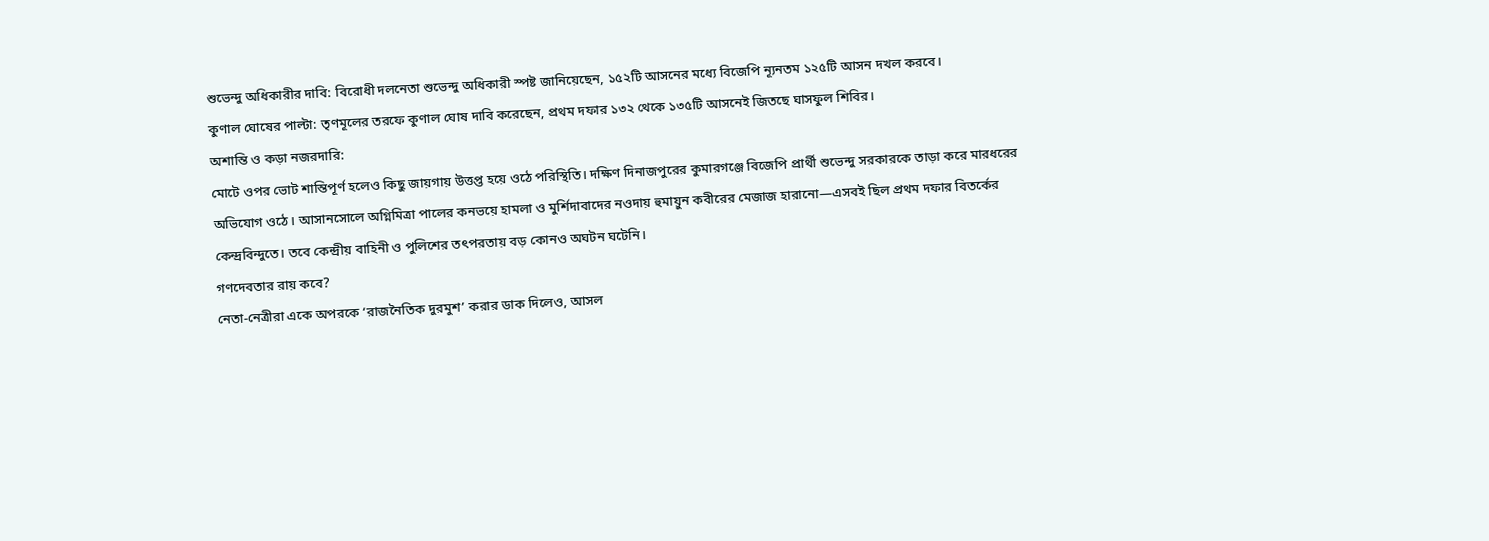শুভেন্দু অধিকারীর দাবি: বিরোধী দলনেতা শুভেন্দু অধিকারী স্পষ্ট জানিয়েছেন, ১৫২টি আসনের মধ্যে বিজেপি ন্যূনতম ১২৫টি আসন দখল করবে।
কুণাল ঘোষের পাল্টা: তৃণমূলের তরফে কুণাল ঘোষ দাবি করেছেন, প্রথম দফার ১৩২ থেকে ১৩৫টি আসনেই জিতছে ঘাসফুল শিবির।
অশান্তি ও কড়া নজরদারি:
মোটে ওপর ভোট শান্তিপূর্ণ হলেও কিছু জায়গায় উত্তপ্ত হয়ে ওঠে পরিস্থিতি। দক্ষিণ দিনাজপুরের কুমারগঞ্জে বিজেপি প্রার্থী শুভেন্দু সরকারকে তাড়া করে মারধরের অভিযোগ ওঠে। আসানসোলে অগ্নিমিত্রা পালের কনভয়ে হামলা ও মুর্শিদাবাদের নওদায় হুমায়ুন কবীরের মেজাজ হারানো—এসবই ছিল প্রথম দফার বিতর্কের কেন্দ্রবিন্দুতে। তবে কেন্দ্রীয় বাহিনী ও পুলিশের তৎপরতায় বড় কোনও অঘটন ঘটেনি।
গণদেবতার রায় কবে?
নেতা-নেত্রীরা একে অপরকে ‘রাজনৈতিক দুরমুশ’ করার ডাক দিলেও, আসল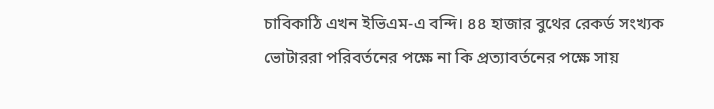চাবিকাঠি এখন ইভিএম-এ বন্দি। ৪৪ হাজার বুথের রেকর্ড সংখ্যক ভোটাররা পরিবর্তনের পক্ষে না কি প্রত্যাবর্তনের পক্ষে সায়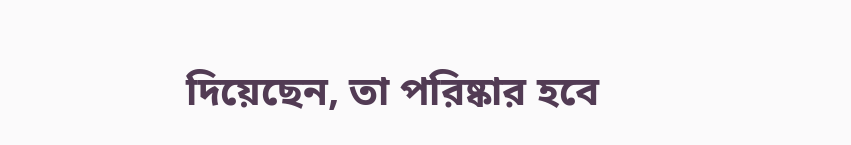দিয়েছেন, তা পরিষ্কার হবে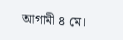আগামী ৪ মে।